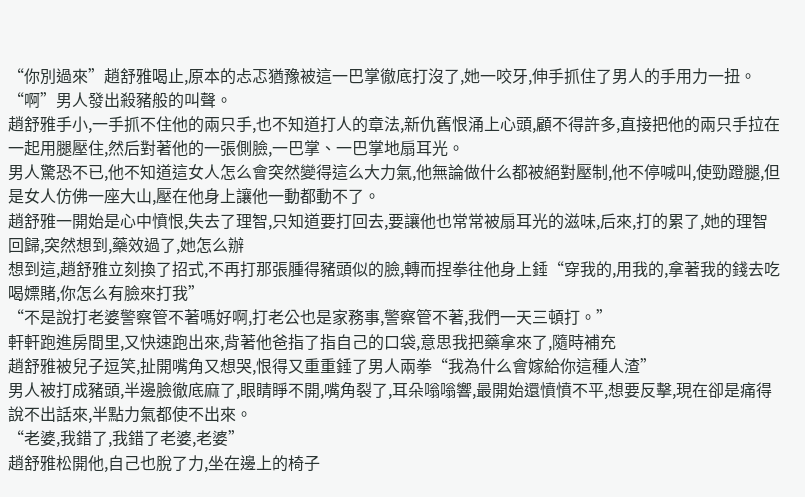“你別過來”趙舒雅喝止,原本的忐忑猶豫被這一巴掌徹底打沒了,她一咬牙,伸手抓住了男人的手用力一扭。
“啊”男人發出殺豬般的叫聲。
趙舒雅手小,一手抓不住他的兩只手,也不知道打人的章法,新仇舊恨涌上心頭,顧不得許多,直接把他的兩只手拉在一起用腿壓住,然后對著他的一張側臉,一巴掌、一巴掌地扇耳光。
男人驚恐不已,他不知道這女人怎么會突然變得這么大力氣,他無論做什么都被絕對壓制,他不停喊叫,使勁蹬腿,但是女人仿佛一座大山,壓在他身上讓他一動都動不了。
趙舒雅一開始是心中憤恨,失去了理智,只知道要打回去,要讓他也常常被扇耳光的滋味,后來,打的累了,她的理智回歸,突然想到,藥效過了,她怎么辦
想到這,趙舒雅立刻換了招式,不再打那張腫得豬頭似的臉,轉而捏拳往他身上錘“穿我的,用我的,拿著我的錢去吃喝嫖賭,你怎么有臉來打我”
“不是說打老婆警察管不著嗎好啊,打老公也是家務事,警察管不著,我們一天三頓打。”
軒軒跑進房間里,又快速跑出來,背著他爸指了指自己的口袋,意思我把藥拿來了,隨時補充
趙舒雅被兒子逗笑,扯開嘴角又想哭,恨得又重重錘了男人兩拳“我為什么會嫁給你這種人渣”
男人被打成豬頭,半邊臉徹底麻了,眼睛睜不開,嘴角裂了,耳朵嗡嗡響,最開始還憤憤不平,想要反擊,現在卻是痛得說不出話來,半點力氣都使不出來。
“老婆,我錯了,我錯了老婆,老婆”
趙舒雅松開他,自己也脫了力,坐在邊上的椅子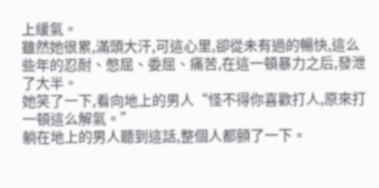上緩氣。
雖然她很累,滿頭大汗,可這心里,卻從未有過的暢快,這么些年的忍耐、憋屈、委屈、痛苦,在這一頓暴力之后,發泄了大半。
她笑了一下,看向地上的男人“怪不得你喜歡打人,原來打一頓這么解氣。”
躺在地上的男人聽到這話,整個人都顫了一下。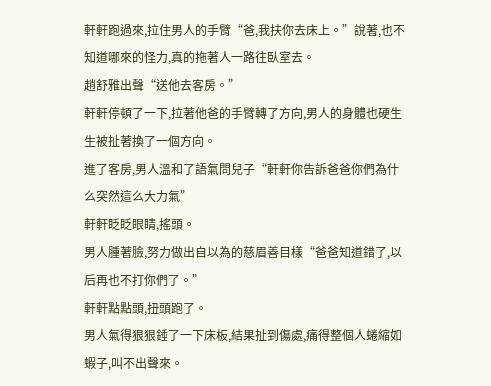軒軒跑過來,拉住男人的手臂“爸,我扶你去床上。”說著,也不知道哪來的怪力,真的拖著人一路往臥室去。
趙舒雅出聲“送他去客房。”
軒軒停頓了一下,拉著他爸的手臂轉了方向,男人的身體也硬生生被扯著換了一個方向。
進了客房,男人溫和了語氣問兒子“軒軒你告訴爸爸你們為什么突然這么大力氣”
軒軒眨眨眼睛,搖頭。
男人腫著臉,努力做出自以為的慈眉善目樣“爸爸知道錯了,以后再也不打你們了。”
軒軒點點頭,扭頭跑了。
男人氣得狠狠錘了一下床板,結果扯到傷處,痛得整個人蜷縮如蝦子,叫不出聲來。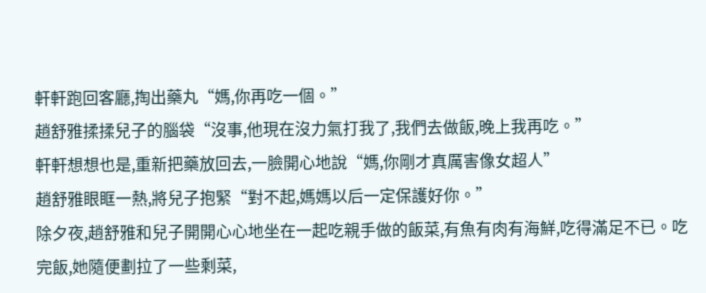軒軒跑回客廳,掏出藥丸“媽,你再吃一個。”
趙舒雅揉揉兒子的腦袋“沒事,他現在沒力氣打我了,我們去做飯,晚上我再吃。”
軒軒想想也是,重新把藥放回去,一臉開心地說“媽,你剛才真厲害像女超人”
趙舒雅眼眶一熱,將兒子抱緊“對不起,媽媽以后一定保護好你。”
除夕夜,趙舒雅和兒子開開心心地坐在一起吃親手做的飯菜,有魚有肉有海鮮,吃得滿足不已。吃完飯,她隨便劃拉了一些剩菜,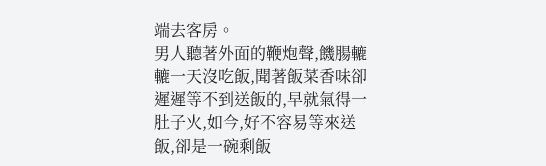端去客房。
男人聽著外面的鞭炮聲,饑腸轆轆一天沒吃飯,聞著飯菜香味卻遲遲等不到送飯的,早就氣得一肚子火,如今,好不容易等來送飯,卻是一碗剩飯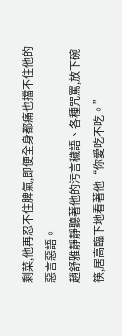剩菜,他再忍不住脾氣,即便全身都痛也擋不住他的惡言惡語。
趙舒雅靜靜聽著他的污言穢語、各種咒罵,放下碗筷,居高臨下地看著他“你愛吃不吃。”